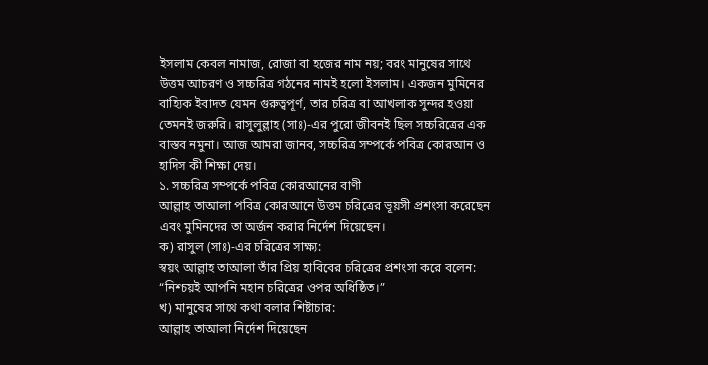ইসলাম কেবল নামাজ, রোজা বা হজের নাম নয়; বরং মানুষের সাথে উত্তম আচরণ ও সচ্চরিত্র গঠনের নামই হলো ইসলাম। একজন মুমিনের বাহ্যিক ইবাদত যেমন গুরুত্বপূর্ণ, তার চরিত্র বা আখলাক সুন্দর হওয়া তেমনই জরুরি। রাসুলুল্লাহ (সাঃ)-এর পুরো জীবনই ছিল সচ্চরিত্রের এক বাস্তব নমুনা। আজ আমরা জানব, সচ্চরিত্র সম্পর্কে পবিত্র কোরআন ও হাদিস কী শিক্ষা দেয়।
১. সচ্চরিত্র সম্পর্কে পবিত্র কোরআনের বাণী
আল্লাহ তাআলা পবিত্র কোরআনে উত্তম চরিত্রের ভূয়সী প্রশংসা করেছেন এবং মুমিনদের তা অর্জন করার নির্দেশ দিয়েছেন।
ক) রাসুল (সাঃ)-এর চরিত্রের সাক্ষ্য:
স্বয়ং আল্লাহ তাআলা তাঁর প্রিয় হাবিবের চরিত্রের প্রশংসা করে বলেন:
“নিশ্চয়ই আপনি মহান চরিত্রের ওপর অধিষ্ঠিত।”
খ) মানুষের সাথে কথা বলার শিষ্টাচার:
আল্লাহ তাআলা নির্দেশ দিয়েছেন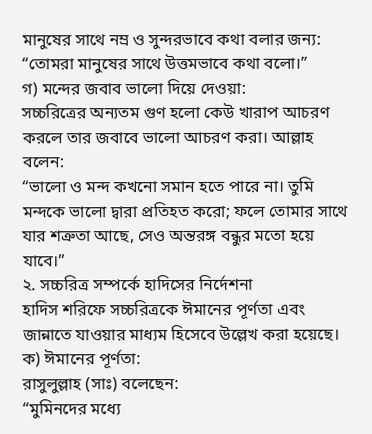মানুষের সাথে নম্র ও সুন্দরভাবে কথা বলার জন্য:
“তোমরা মানুষের সাথে উত্তমভাবে কথা বলো।”
গ) মন্দের জবাব ভালো দিয়ে দেওয়া:
সচ্চরিত্রের অন্যতম গুণ হলো কেউ খারাপ আচরণ করলে তার জবাবে ভালো আচরণ করা। আল্লাহ বলেন:
“ভালো ও মন্দ কখনো সমান হতে পারে না। তুমি মন্দকে ভালো দ্বারা প্রতিহত করো; ফলে তোমার সাথে যার শত্রুতা আছে, সেও অন্তরঙ্গ বন্ধুর মতো হয়ে যাবে।”
২. সচ্চরিত্র সম্পর্কে হাদিসের নির্দেশনা
হাদিস শরিফে সচ্চরিত্রকে ঈমানের পূর্ণতা এবং জান্নাতে যাওয়ার মাধ্যম হিসেবে উল্লেখ করা হয়েছে।
ক) ঈমানের পূর্ণতা:
রাসুলুল্লাহ (সাঃ) বলেছেন:
“মুমিনদের মধ্যে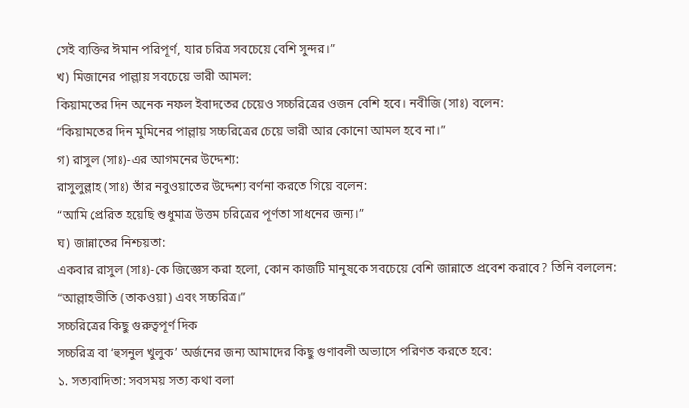সেই ব্যক্তির ঈমান পরিপূর্ণ, যার চরিত্র সবচেয়ে বেশি সুন্দর।”
খ) মিজানের পাল্লায় সবচেয়ে ভারী আমল:
কিয়ামতের দিন অনেক নফল ইবাদতের চেয়েও সচ্চরিত্রের ওজন বেশি হবে। নবীজি (সাঃ) বলেন:
“কিয়ামতের দিন মুমিনের পাল্লায় সচ্চরিত্রের চেয়ে ভারী আর কোনো আমল হবে না।”
গ) রাসুল (সাঃ)-এর আগমনের উদ্দেশ্য:
রাসুলুল্লাহ (সাঃ) তাঁর নবুওয়াতের উদ্দেশ্য বর্ণনা করতে গিয়ে বলেন:
“আমি প্রেরিত হয়েছি শুধুমাত্র উত্তম চরিত্রের পূর্ণতা সাধনের জন্য।”
ঘ) জান্নাতের নিশ্চয়তা:
একবার রাসুল (সাঃ)-কে জিজ্ঞেস করা হলো, কোন কাজটি মানুষকে সবচেয়ে বেশি জান্নাতে প্রবেশ করাবে? তিনি বললেন:
“আল্লাহভীতি (তাকওয়া) এবং সচ্চরিত্র।”
সচ্চরিত্রের কিছু গুরুত্বপূর্ণ দিক
সচ্চরিত্র বা ‘হুসনুল খুলুক’ অর্জনের জন্য আমাদের কিছু গুণাবলী অভ্যাসে পরিণত করতে হবে:
১. সত্যবাদিতা: সবসময় সত্য কথা বলা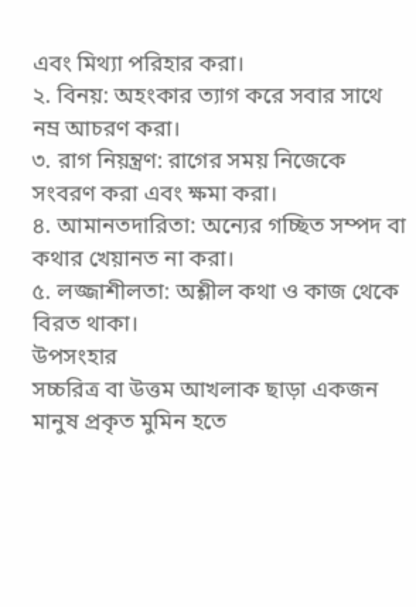এবং মিথ্যা পরিহার করা।
২. বিনয়: অহংকার ত্যাগ করে সবার সাথে নম্র আচরণ করা।
৩. রাগ নিয়ন্ত্রণ: রাগের সময় নিজেকে সংবরণ করা এবং ক্ষমা করা।
৪. আমানতদারিতা: অন্যের গচ্ছিত সম্পদ বা কথার খেয়ানত না করা।
৫. লজ্জাশীলতা: অশ্লীল কথা ও কাজ থেকে বিরত থাকা।
উপসংহার
সচ্চরিত্র বা উত্তম আখলাক ছাড়া একজন মানুষ প্রকৃত মুমিন হতে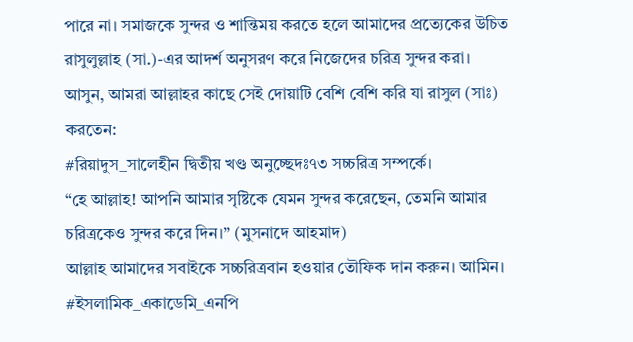পারে না। সমাজকে সুন্দর ও শান্তিময় করতে হলে আমাদের প্রত্যেকের উচিত রাসুলুল্লাহ (সা.)-এর আদর্শ অনুসরণ করে নিজেদের চরিত্র সুন্দর করা।
আসুন, আমরা আল্লাহর কাছে সেই দোয়াটি বেশি বেশি করি যা রাসুল (সাঃ) করতেন:
#রিয়াদুস_সালেহীন দ্বিতীয় খণ্ড অনুচ্ছেদঃ৭৩ সচ্চরিত্র সম্পর্কে।
“হে আল্লাহ! আপনি আমার সৃষ্টিকে যেমন সুন্দর করেছেন, তেমনি আমার চরিত্রকেও সুন্দর করে দিন।” (মুসনাদে আহমাদ)
আল্লাহ আমাদের সবাইকে সচ্চরিত্রবান হওয়ার তৌফিক দান করুন। আমিন।
#ইসলামিক_একাডেমি_এনপি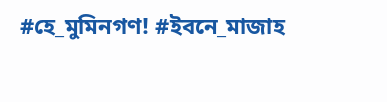#হে_মুমিনগণ! #ইবনে_মাজাহ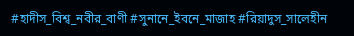#হাদীস_বিশ্ব_নবীর_বাণী #সুনানে_ইবনে_মাজাহ #রিয়াদুস_সালেহীন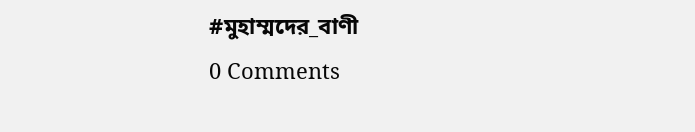#মুহাম্মদের_বাণী
0 Comments